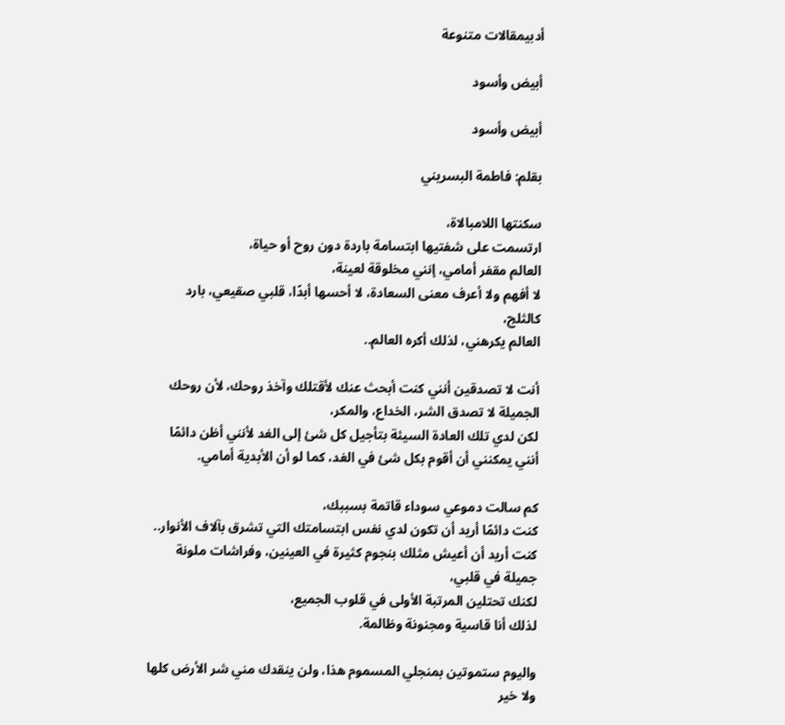أدبيمقالات متنوعة

أبيض وأسود

أبيض وأسود

بقلم: فاطمة البسريني

سكنتها اللامبالاة،
ارتسمت على شفتيها ابتسامة باردة دون روح أو حياة،
العالم مقفر أمامي، إنني مخلوقة لعينة،
لا أفهم ولا أعرف معنى السعادة، لا أحسها أبدًا، قلبي صقيعي، بارد كالثلج،
العالم يكرهني، لذلك أكره العالم..

أنت لا تصدقين أنني كنت أبحث عنك لأقتلك وآخذ روحك، لأن روحك الجميلة لا تصدق الشر، الخداع، والمكر،
لكن لدي تلك العادة السيئة بتأجيل كل شئ إلى الغد لأنني أظن دائمًا أنني يمكنني أن أقوم بكل شئ في الغد، كما لو أن الأبدية أمامي.

كم سالت دموعي سوداء قاتمة بسببك،
كنت دائمًا أريد أن تكون لدي نفس ابتسامتك التي تشرق بآلاف الأنوار..
كنت أريد أن أعيش مثلك بنجوم كثيرة في العينين، وفراشات ملونة جميلة في قلبي،
لكنك تحتلين المرتبة الأولى في قلوب الجميع،
لذلك أنا قاسية ومجنونة وظالمة.

واليوم ستموتين بمنجلي المسموم هذا، ولن ينقدك مني شر الأرض كلها ولا خير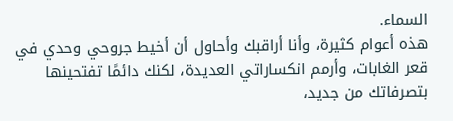السماء.
هذه أعوام كثيرة، وأنا أراقبك وأحاول أن أخيط جروحي وحدي في قعر الغابات، وأرمم انكساراتي العديدة، لكنك دائمًا تفتحينها بتصرفاتك من جديد،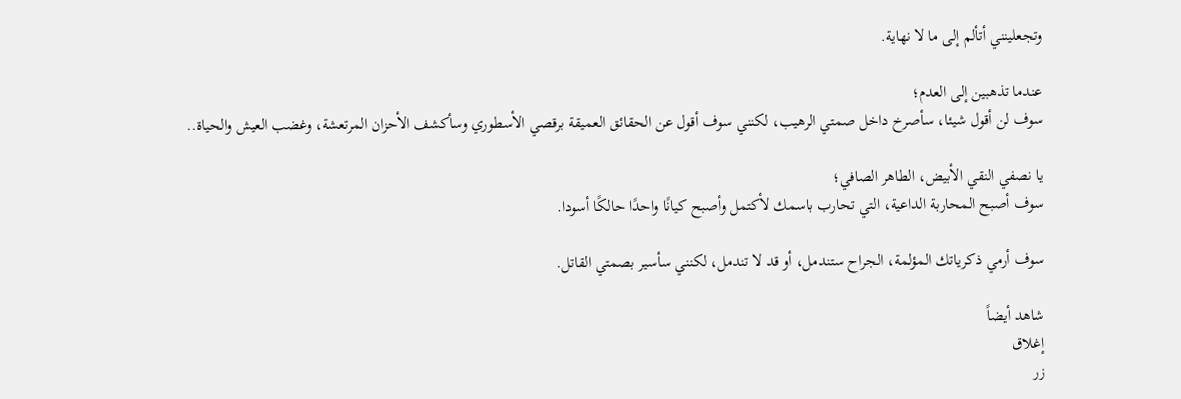وتجعلينني أتألم إلى ما لا نهاية.

عندما تذهبين إلى العدم؛
سوف لن أقول شيئا، سأصرخ داخل صمتي الرهيب، لكنني سوف أقول عن الحقائق العميقة برقصي الأسطوري وسأكشف الأحزان المرتعشة، وغضب العيش والحياة..

يا نصفي النقي الأبيض، الطاهر الصافي؛
سوف أصبح المحاربة الداعية، التي تحارب باسمك لأكتمل وأصبح كيانًا واحدًا حالكًا أسودا.

سوف أرمي ذكرياتك المؤلمة، الجراح ستندمل، أو قد لا تندمل، لكنني سأسير بصمتي القاتل.

شاهد أيضاً
إغلاق
زر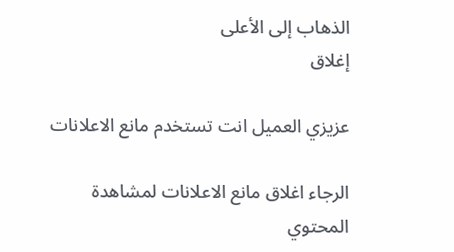الذهاب إلى الأعلى
إغلاق

عزيزي العميل انت تستخدم مانع الاعلانات

الرجاء اغلاق مانع الاعلانات لمشاهدة المحتوي